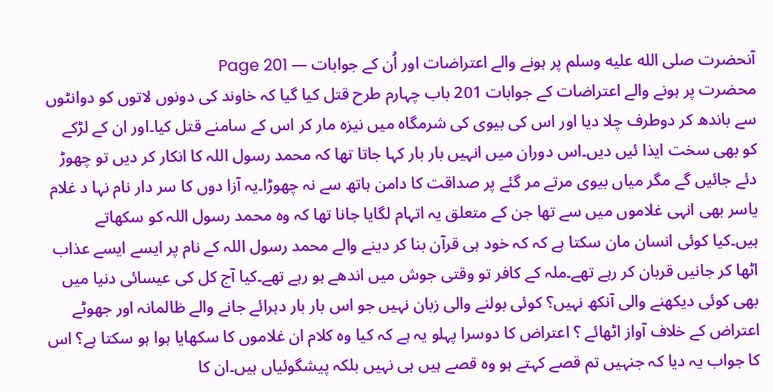آنحضرت صلى الله عليه وسلم پر ہونے والے اعتراضات اور اُن کے جوابات — Page 201
محضرت پر ہونے والے اعتراضات کے جوابات 201 باب چہارم طرح قتل کیا گیا کہ خاوند کی دونوں لاتوں کو دوانٹوں سے باندھ کر دوطرف چلا دیا اور اس کی بیوی کی شرمگاہ میں نیزہ مار کر اس کے سامنے قتل کیا۔اور ان کے لڑکے کو بھی سخت ایذا ئیں دیں۔اس دوران میں انہیں بار بار کہا جاتا تھا کہ محمد رسول اللہ کا انکار کر دیں تو چھوڑ دئے جائیں گے مگر میاں بیوی مرتے مر گئے پر صداقت کا دامن ہاتھ سے نہ چھوڑا۔یہ آزا دوں کا سر دار نام نہا د غلام یاسر بھی انہی غلاموں میں سے تھا جن کے متعلق یہ اتہام لگایا جانا تھا کہ وہ محمد رسول اللہ کو سکھاتے ہیں۔کیا کوئی انسان مان سکتا ہے کہ کہ خود ہی قرآن بنا کر دینے والے محمد رسول اللہ کے نام پر ایسے ایسے عذاب اٹھا کر جانیں قربان کر رہے تھے۔ملہ کے کافر تو وقتی جوش میں اندھے ہو رہے تھے۔کیا آج کل کی عیسائی دنیا میں بھی کوئی دیکھنے والی آنکھ نہیں؟ کوئی بولنے والی زبان نہیں جو اس بار بار دہرائے جانے والے ظالمانہ اور جھوٹے اعتراض کے خلاف آواز اٹھائے ؟ اعتراض کا دوسرا پہلو یہ ہے کہ کیا وہ کلام ان غلاموں کا سکھایا ہوا ہو سکتا ہے؟ اس کا جواب یہ دیا کہ جنہیں تم قصے کہتے ہو وہ قصے ہیں ہی نہیں بلکہ پیشگوئیاں ہیں۔ان کا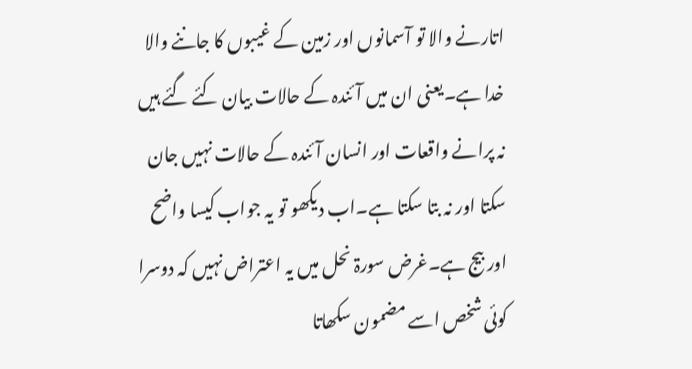اتارنے والا تو آسمانوں اور زمین کے غیبوں کا جاننے والا خدا ہے۔یعنی ان میں آئندہ کے حالات بیان کئے گئے ہیں نہ پرانے واقعات اور انسان آئندہ کے حالات نہیں جان سکتا اور نہ بتا سکتا ہے۔اب دیکھو تو یہ جواب کیسا واضح اور بیج ہے۔غرض سورۃ نحل میں یہ اعتراض نہیں کہ دوسرا کوئی شخص اسے مضمون سکھاتا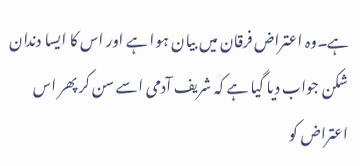ہے۔وہ اعتراض فرقان میں بیان ہوا ہے اور اس کا ایسا دندان شکن جواب دیا گیا ہے کہ شریف آدمی اسے سن کر پھر اس اعتراض کو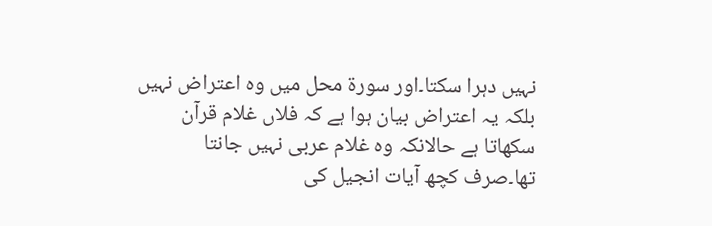نہیں دہرا سکتا۔اور سورۃ محل میں وہ اعتراض نہیں بلکہ یہ اعتراض بیان ہوا ہے کہ فلاں غلام قرآن سکھاتا ہے حالانکہ وہ غلام عربی نہیں جانتا تھا۔صرف کچھ آیات انجیل کی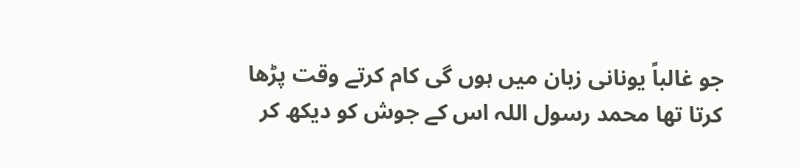جو غالباً یونانی زبان میں ہوں گی کام کرتے وقت پڑھا کرتا تھا محمد رسول اللہ اس کے جوش کو دیکھ کر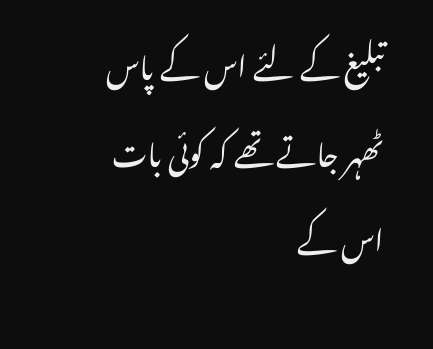تبلیغ کے لئے اس کے پاس ٹھہر جاتے تھے کہ کوئی بات اس کے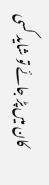کان میں پڑ جائے تو شاید کسی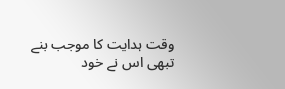وقت ہدایت کا موجب بنے تبھی اس نے خود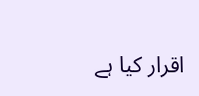اقرار کیا ہے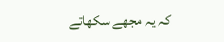کہ یہ مجھے سکھاتے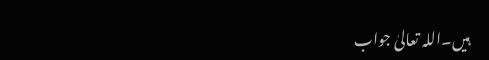ہیں۔اللہ تعالیٰ جواب